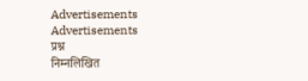Advertisements
Advertisements
प्रश्न
निम्नलिखित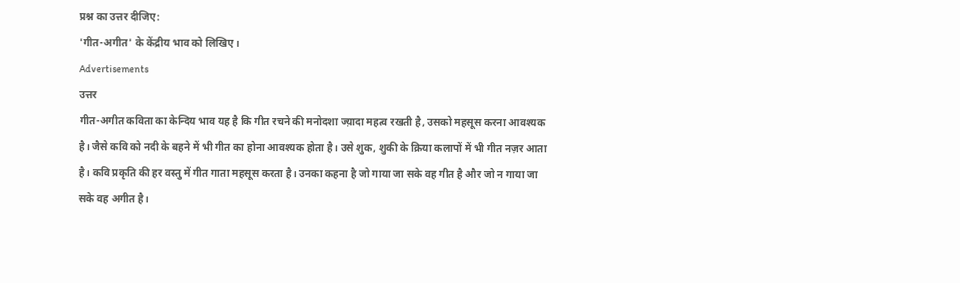प्रश्न का उत्तर दीजिए:
'गीत-अगीत' के केंद्रीय भाव को लिखिए।
Advertisements
उत्तर
गीत-अगीत कविता का केन्दिय भाव यह है कि गीत रचने की मनोदशा ज्य़ादा महत्व रखती है, उसको महसूस करना आवश्यक है। जैसे कवि को नदी के बहने में भी गीत का होना आवश्यक होता है। उसे शुक, शुकी के क्रिया कलापों में भी गीत नज़र आता है। कवि प्रकृति की हर वस्तु में गीत गाता महसूस करता है। उनका कहना है जो गाया जा सके वह गीत है और जो न गाया जा सके वह अगीत है।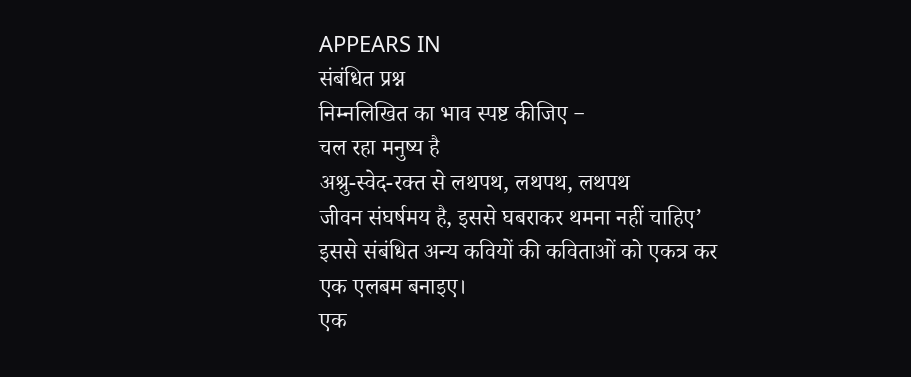APPEARS IN
संबंधित प्रश्न
निम्नलिखित का भाव स्पष्ट कीजिए −
चल रहा मनुष्य है
अश्रु-स्वेद-रक्त से लथपथ, लथपथ, लथपथ
जीवन संघर्षमय है, इससे घबराकर थमना नहीं चाहिए’ इससे संबंधित अन्य कवियों की कविताओं को एकत्र कर एक एलबम बनाइए।
एक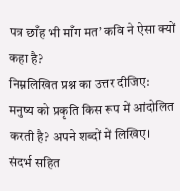पत्र छाँह भी माँग मत’ कवि ने ऐसा क्यों कहा है?
निम्नलिखित प्रश्न का उत्तर दीजिए:
मनुष्य को प्रकृति किस रूप में आंदोलित करती है? अपने शब्दों में लिखिए।
संदर्भ सहित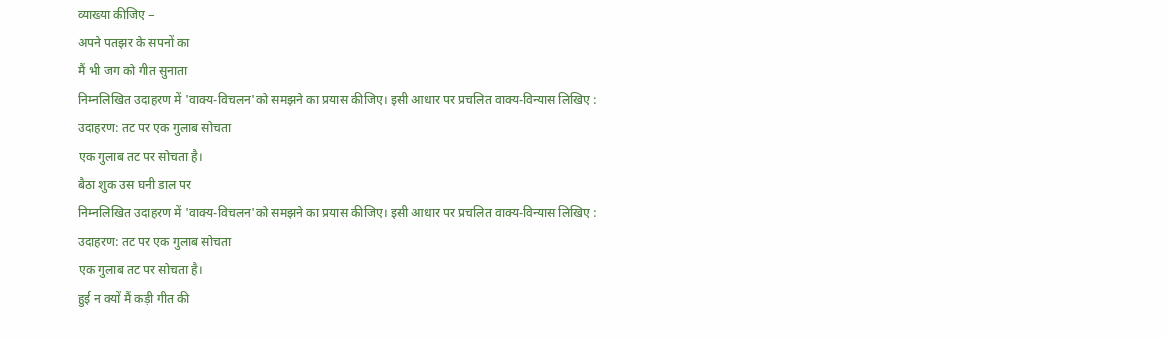व्याख्या कीजिए −
अपने पतझर के सपनों का
मैं भी जग को गीत सुनाता
निम्नलिखित उदाहरण में 'वाक्य-विचलन'को समझने का प्रयास कीजिए। इसी आधार पर प्रचलित वाक्य-विन्यास लिखिए :
उदाहरण: तट पर एक गुलाब सोचता
एक गुलाब तट पर सोचता है।
बैठा शुक उस घनी डाल पर
निम्नलिखित उदाहरण में 'वाक्य-विचलन'को समझने का प्रयास कीजिए। इसी आधार पर प्रचलित वाक्य-विन्यास लिखिए :
उदाहरण: तट पर एक गुलाब सोचता
एक गुलाब तट पर सोचता है।
हुई न क्यों मैं कड़ी गीत की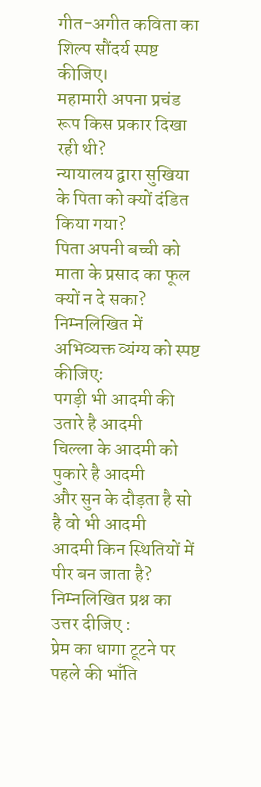गीत-अगीत कविता का शिल्प सौंदर्य स्पष्ट कीजिए।
महामारी अपना प्रचंड रूप किस प्रकार दिखा रही थी?
न्यायालय द्वारा सुखिया के पिता को क्यों दंडित किया गया?
पिता अपनी बच्ची को माता के प्रसाद का फूल क्यों न दे सका?
निम्नलिखित में अभिव्यक्त व्यंग्य को स्पष्ट कीजिए:
पगड़ी भी आदमी की उतारे है आदमी
चिल्ला के आदमी को पुकारे है आदमी
और सुन के दौड़ता है सो है वो भी आदमी
आदमी किन स्थितियों में पीर बन जाता है?
निम्नलिखित प्रश्न का उत्तर दीजिए :
प्रेम का धागा टूटने पर पहले की भाँति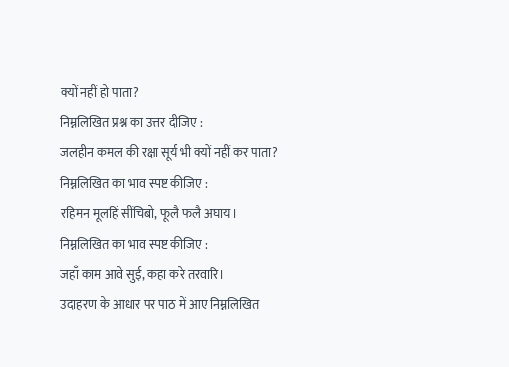क्यों नहीं हो पाता?
निम्नलिखित प्रश्न का उत्तर दीजिए :
जलहीन कमल की रक्षा सूर्य भी क्यों नहीं कर पाता?
निम्नलिखित का भाव स्पष्ट कीजिए :
रहिमन मूलहिं सींचिबो, फूलै फलै अघाय।
निम्नलिखित का भाव स्पष्ट कीजिए :
जहाँ काम आवे सुई, कहा करे तरवारि।
उदाहरण के आधार पर पाठ में आए निम्नलिखित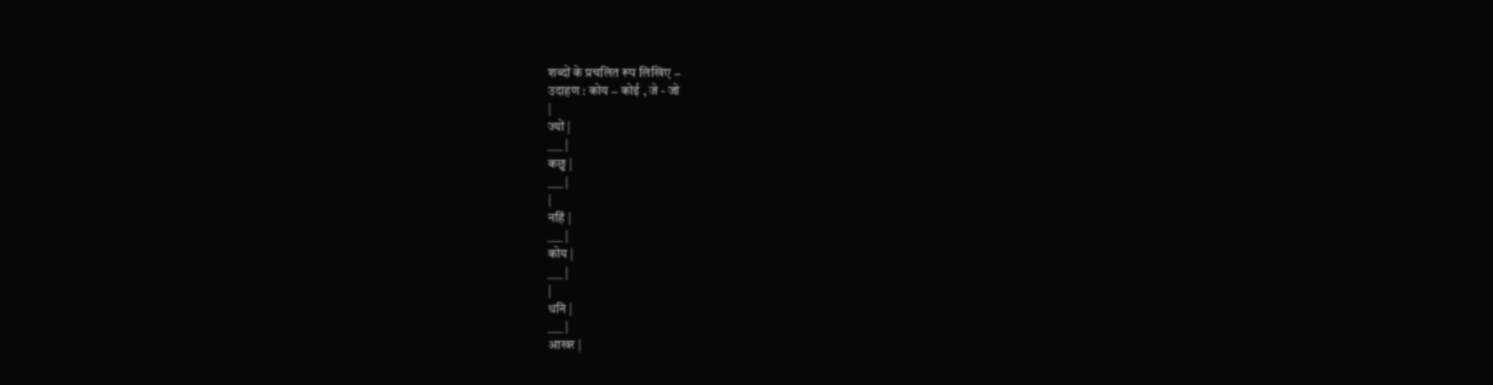शब्दों के प्रचलित रूप लिखिए −
उदाहण : कोय − कोई , जे - जो
|
ज्यों |
___ |
कछु |
___ |
|
नहिं |
___ |
कोय |
___ |
|
धनि |
___ |
आखर |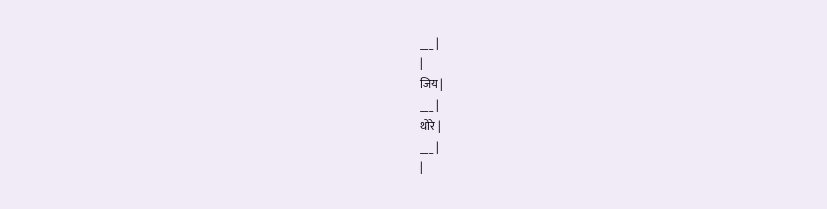___ |
|
जिय |
___ |
थोरे |
___ |
|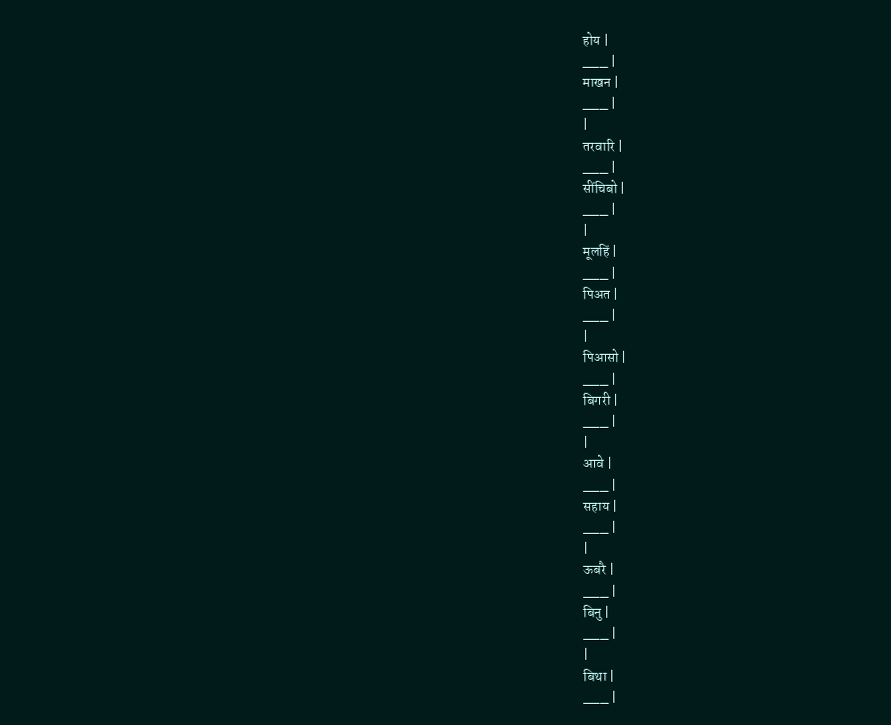होय |
___ |
माखन |
___ |
|
तरवारि |
___ |
सींचिबो |
___ |
|
मूलहिं |
___ |
पिअत |
___ |
|
पिआसो |
___ |
बिगरी |
___ |
|
आवे |
___ |
सहाय |
___ |
|
ऊबरै |
___ |
बिनु |
___ |
|
बिथा |
___ |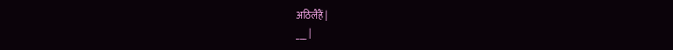अठिलैहैं |
___ |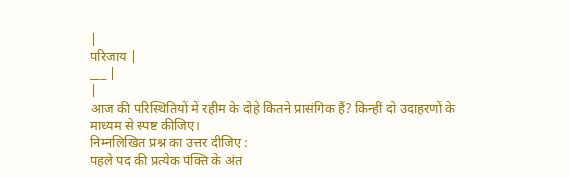|
परिजाय |
___ |
|
आज की परिस्थितियों में रहीम के दोहे कितने प्रासंगिक हैं? किन्हीं दो उदाहरणों के माध्यम से स्पष्ट कीजिए।
निम्नलिखित प्रश्न का उत्तर दीजिए :
पहले पद की प्रत्येक पंक्ति के अंत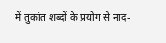में तुकांत शब्दों के प्रयोग से नाद-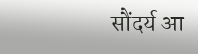सौंदर्य आ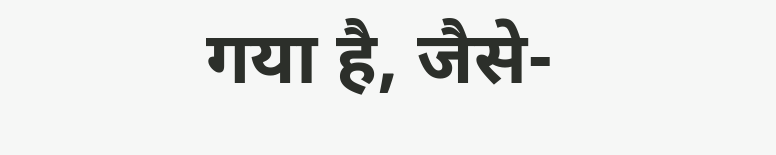गया है, जैसे-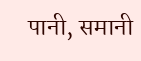पानी, समानी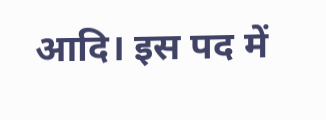आदि। इस पद में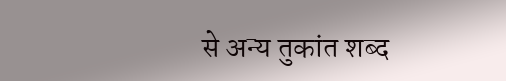से अन्य तुकांत शब्द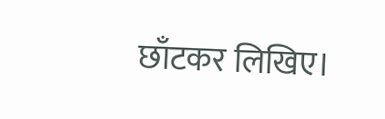छाँटकर लिखिए।